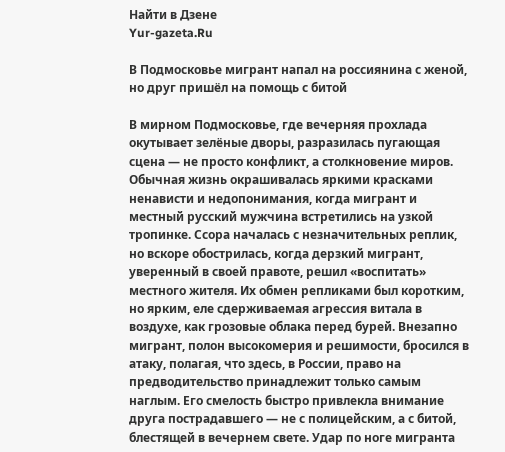Найти в Дзене
Yur-gazeta.Ru

В Подмосковье мигрант напал на россиянина с женой, но друг пришёл на помощь с битой

В мирном Подмосковье, где вечерняя прохлада окутывает зелёные дворы, разразилась пугающая сцена — не просто конфликт, а столкновение миров. Обычная жизнь окрашивалась яркими красками ненависти и недопонимания, когда мигрант и местный русский мужчина встретились на узкой тропинке. Ссора началась с незначительных реплик, но вскоре обострилась, когда дерзкий мигрант, уверенный в своей правоте, решил «воспитать» местного жителя. Их обмен репликами был коротким, но ярким, еле сдерживаемая агрессия витала в воздухе, как грозовые облака перед бурей. Внезапно мигрант, полон высокомерия и решимости, бросился в атаку, полагая, что здесь, в России, право на предводительство принадлежит только самым наглым. Его смелость быстро привлекла внимание друга пострадавшего — не с полицейским, а с битой, блестящей в вечернем свете. Удар по ноге мигранта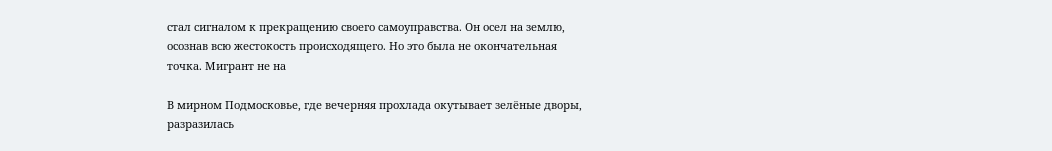стал сигналом к прекращению своего самоуправства. Он осел на землю, осознав всю жестокость происходящего. Но это была не окончательная точка. Мигрант не на

В мирном Подмосковье, где вечерняя прохлада окутывает зелёные дворы, разразилась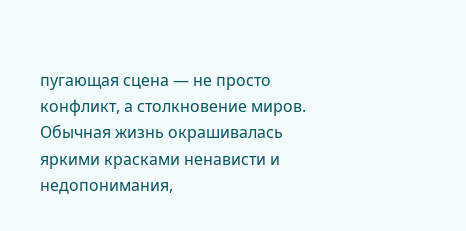пугающая сцена — не просто конфликт, а столкновение миров. Обычная жизнь окрашивалась яркими красками ненависти и недопонимания,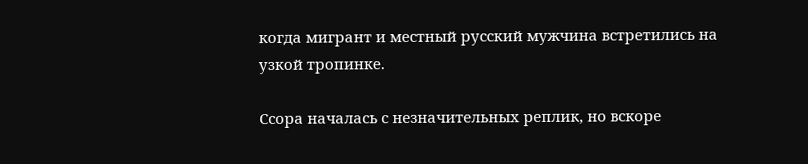когда мигрант и местный русский мужчина встретились на узкой тропинке.

Ссора началась с незначительных реплик, но вскоре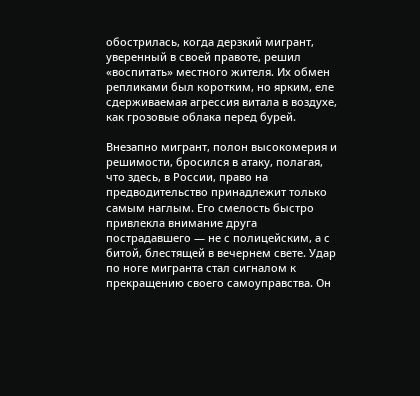обострилась, когда дерзкий мигрант, уверенный в своей правоте, решил «воспитать» местного жителя. Их обмен репликами был коротким, но ярким, еле сдерживаемая агрессия витала в воздухе, как грозовые облака перед бурей.

Внезапно мигрант, полон высокомерия и решимости, бросился в атаку, полагая, что здесь, в России, право на предводительство принадлежит только самым наглым. Его смелость быстро привлекла внимание друга пострадавшего — не с полицейским, а с битой, блестящей в вечернем свете. Удар по ноге мигранта стал сигналом к прекращению своего самоуправства. Он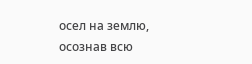осел на землю, осознав всю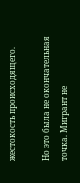жестокость происходящего.

Но это была не окончательная точка. Мигрант не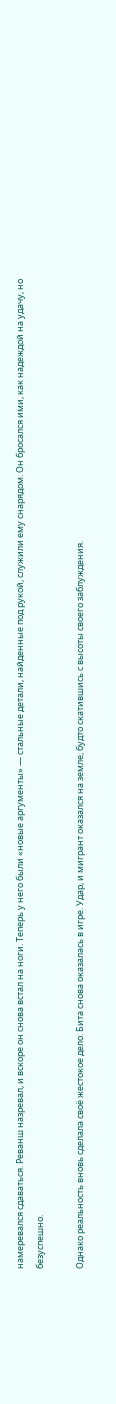намеревался сдаваться. Реванш назревал, и вскоре он снова встал на ноги. Теперь у него были «новые аргументы» — стальные детали, найденные под рукой, служили ему снарядом. Он бросался ими, как надеждой на удачу, но безуспешно.

Однако реальность вновь сделала своё жестокое дело. Бита снова оказалась в игре. Удар, и мигрант оказался на земле, будто скатившись с высоты своего заблуждения.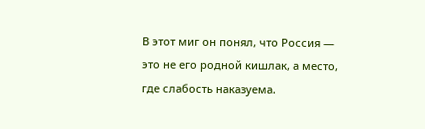В этот миг он понял, что Россия — это не его родной кишлак, а место, где слабость наказуема.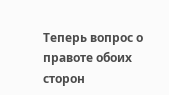Теперь вопрос о правоте обоих сторон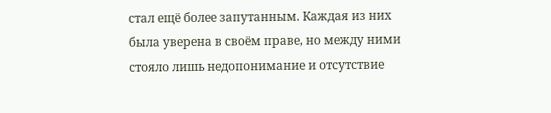стал ещё более запутанным. Каждая из них была уверена в своём праве, но между ними стояло лишь недопонимание и отсутствие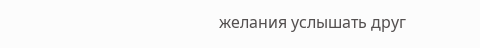желания услышать друг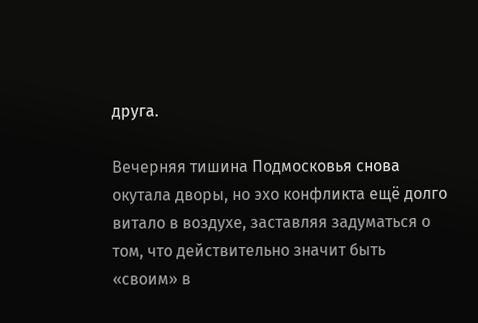друга.

Вечерняя тишина Подмосковья снова окутала дворы, но эхо конфликта ещё долго витало в воздухе, заставляя задуматься о том, что действительно значит быть «своим» в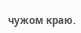чужом краю.